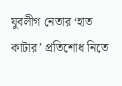যুবলীগ নেতার ‘হাত কাটার’ প্রতিশোধ নিতে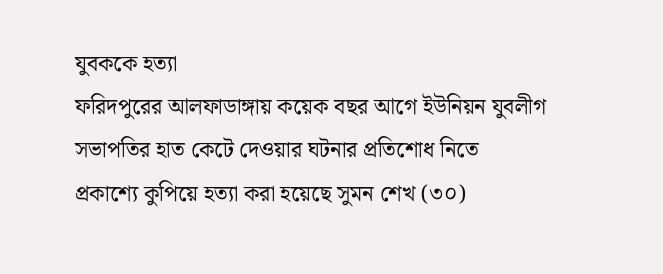যুবককে হত্যা
ফরিদপুরের আলফাডাঙ্গায় কয়েক বছর আগে ইউনিয়ন যুবলীগ সভাপতির হাত কেটে দেওয়ার ঘটনার প্রতিশোধ নিতে প্রকাশ্যে কুপিয়ে হত্যা করা হয়েছে সুমন শেখ (৩০)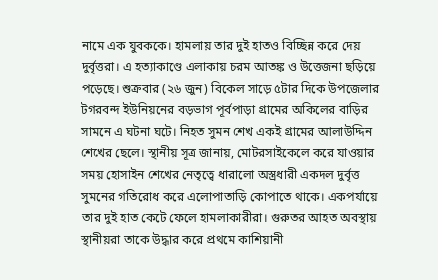নামে এক যুবককে। হামলায় তার দুই হাতও বিচ্ছিন্ন করে দেয় দুর্বৃত্তরা। এ হত্যাকাণ্ডে এলাকায় চরম আতঙ্ক ও উত্তেজনা ছড়িয়ে পড়েছে। শুক্রবার (২৬ জুন) বিকেল সাড়ে ৫টার দিকে উপজেলার টগরবন্দ ইউনিয়নের বড়ভাগ পূর্বপাড়া গ্রামের অকিলের বাড়ির সামনে এ ঘটনা ঘটে। নিহত সুমন শেখ একই গ্রামের আলাউদ্দিন শেখের ছেলে। স্থানীয় সূত্র জানায়, মোটরসাইকেলে করে যাওয়ার সময় হোসাইন শেখের নেতৃত্বে ধারালো অস্ত্রধারী একদল দুর্বৃত্ত সুমনের গতিরোধ করে এলোপাতাড়ি কোপাতে থাকে। একপর্যায়ে তার দুই হাত কেটে ফেলে হামলাকারীরা। গুরুতর আহত অবস্থায় স্থানীয়রা তাকে উদ্ধার করে প্রথমে কাশিয়ানী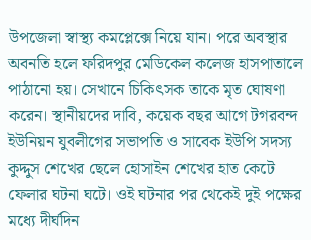উপজেলা স্বাস্থ্য কমপ্লেক্সে নিয়ে যান। পরে অবস্থার অবনতি হলে ফরিদপুর মেডিকেল কলেজ হাসপাতালে পাঠানো হয়। সেখানে চিকিৎসক তাকে মৃত ঘোষণা করেন। স্থানীয়দের দাবি, কয়েক বছর আগে টগরবন্দ ইউনিয়ন যুবলীগের সভাপতি ও সাবেক ইউপি সদস্য কুদ্দুস শেখের ছেলে হোসাইন শেখের হাত কেটে ফেলার ঘটনা ঘটে। ওই ঘটনার পর থেকেই দুই পক্ষের মধ্যে দীর্ঘদিন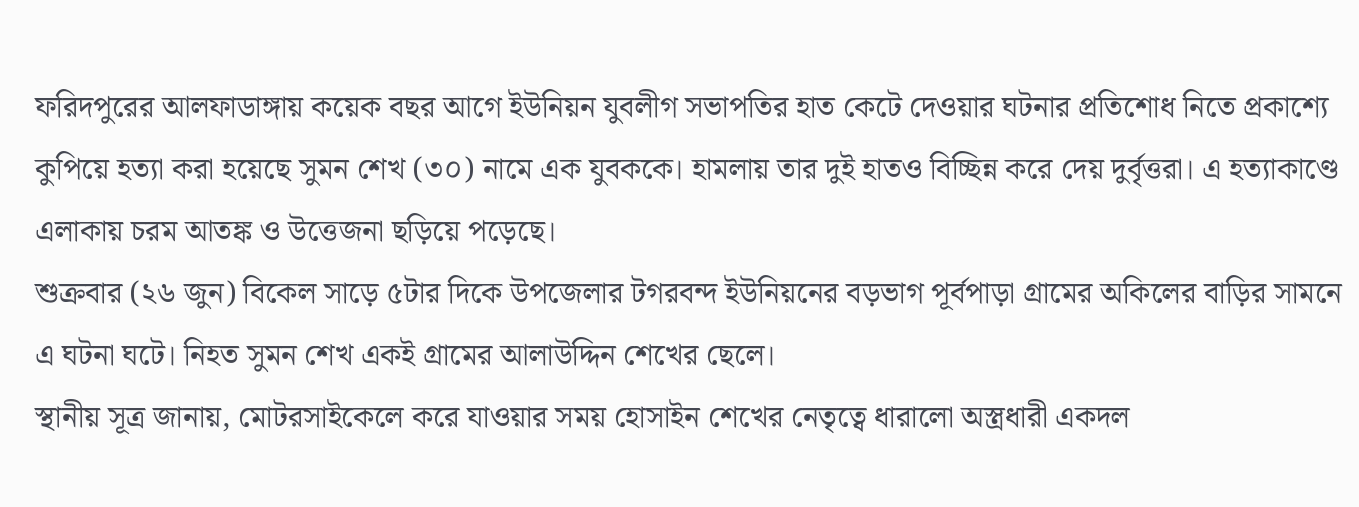ফরিদপুরের আলফাডাঙ্গায় কয়েক বছর আগে ইউনিয়ন যুবলীগ সভাপতির হাত কেটে দেওয়ার ঘটনার প্রতিশোধ নিতে প্রকাশ্যে কুপিয়ে হত্যা করা হয়েছে সুমন শেখ (৩০) নামে এক যুবককে। হামলায় তার দুই হাতও বিচ্ছিন্ন করে দেয় দুর্বৃত্তরা। এ হত্যাকাণ্ডে এলাকায় চরম আতঙ্ক ও উত্তেজনা ছড়িয়ে পড়েছে।
শুক্রবার (২৬ জুন) বিকেল সাড়ে ৫টার দিকে উপজেলার টগরবন্দ ইউনিয়নের বড়ভাগ পূর্বপাড়া গ্রামের অকিলের বাড়ির সামনে এ ঘটনা ঘটে। নিহত সুমন শেখ একই গ্রামের আলাউদ্দিন শেখের ছেলে।
স্থানীয় সূত্র জানায়, মোটরসাইকেলে করে যাওয়ার সময় হোসাইন শেখের নেতৃত্বে ধারালো অস্ত্রধারী একদল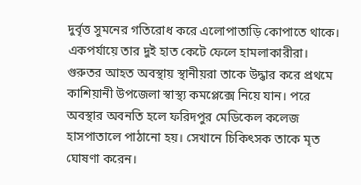দুর্বৃত্ত সুমনের গতিরোধ করে এলোপাতাড়ি কোপাতে থাকে। একপর্যায়ে তার দুই হাত কেটে ফেলে হামলাকারীরা। গুরুতর আহত অবস্থায় স্থানীয়রা তাকে উদ্ধার করে প্রথমে কাশিয়ানী উপজেলা স্বাস্থ্য কমপ্লেক্সে নিয়ে যান। পরে অবস্থার অবনতি হলে ফরিদপুর মেডিকেল কলেজ হাসপাতালে পাঠানো হয়। সেখানে চিকিৎসক তাকে মৃত ঘোষণা করেন।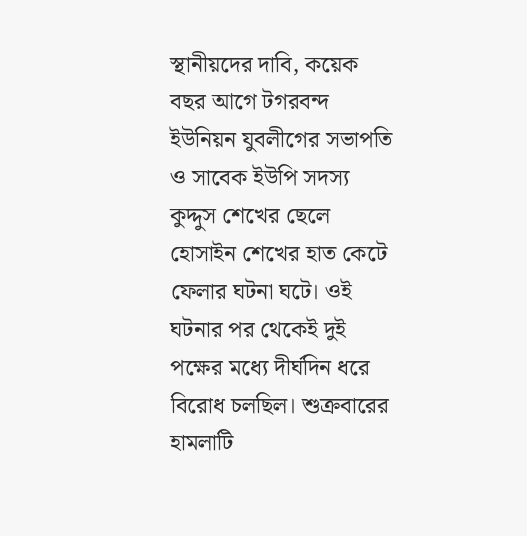স্থানীয়দের দাবি, কয়েক বছর আগে টগরবন্দ ইউনিয়ন যুবলীগের সভাপতি ও সাবেক ইউপি সদস্য কুদ্দুস শেখের ছেলে হোসাইন শেখের হাত কেটে ফেলার ঘটনা ঘটে। ওই ঘটনার পর থেকেই দুই পক্ষের মধ্যে দীর্ঘদিন ধরে বিরোধ চলছিল। শুক্রবারের হামলাটি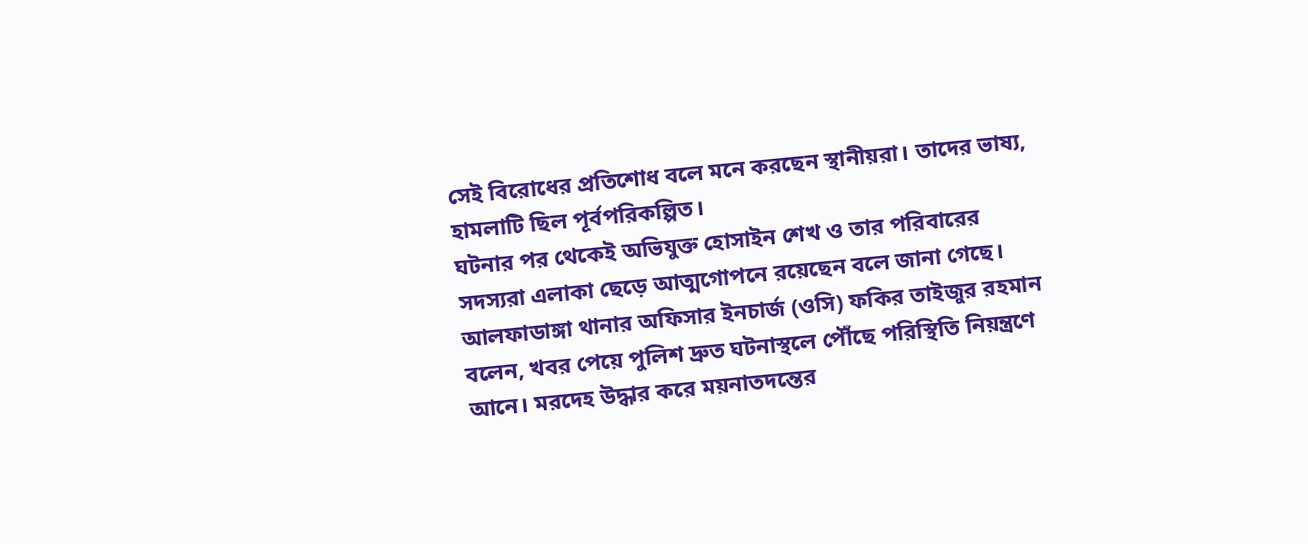সেই বিরোধের প্রতিশোধ বলে মনে করছেন স্থানীয়রা। তাদের ভাষ্য, হামলাটি ছিল পূর্বপরিকল্পিত।
ঘটনার পর থেকেই অভিযুক্ত হোসাইন শেখ ও তার পরিবারের সদস্যরা এলাকা ছেড়ে আত্মগোপনে রয়েছেন বলে জানা গেছে।
আলফাডাঙ্গা থানার অফিসার ইনচার্জ (ওসি) ফকির তাইজুর রহমান বলেন, খবর পেয়ে পুলিশ দ্রুত ঘটনাস্থলে পৌঁছে পরিস্থিতি নিয়ন্ত্রণে আনে। মরদেহ উদ্ধার করে ময়নাতদন্তের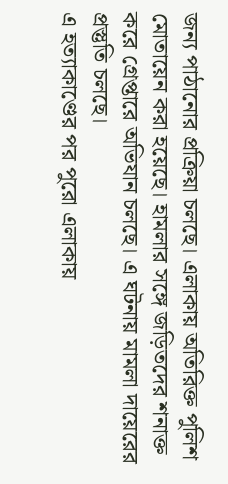জন্য পাঠানোর প্রক্রিয়া চলছে। এলাকায় অতিরিক্ত পুলিশ মোতায়েন করা হয়েছে। হামলার সঙ্গে জড়িতদের শনাক্ত করে গ্রেপ্তারে অভিযান চলছে। এ ঘটনায় মামলা দায়েরের প্রস্তুতি চলছে।
এ হত্যাকাণ্ডের পর পুরো এলাকায়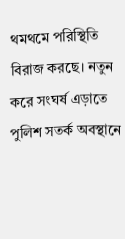থমথমে পরিস্থিতি বিরাজ করছে। নতুন করে সংঘর্ষ এড়াতে পুলিশ সতর্ক অবস্থানে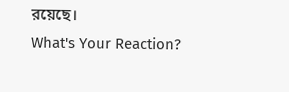রয়েছে।
What's Your Reaction?